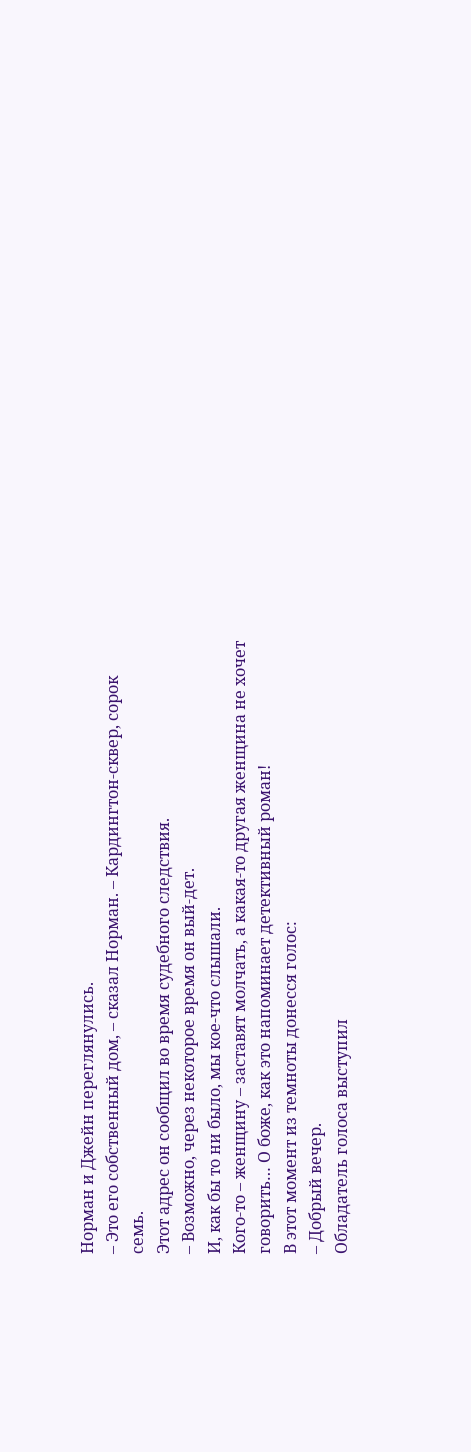Норман и Джейн переглянулись.
– Это его собственный дом, – сказал Норман. – Кардингтон-сквер, сорок семь.
Этот адрес он сообщил во время судебного следствия.
– Возможно, через некоторое время он вый-дет.
И, как бы то ни было, мы кое-что слышали.
Кого-то – женщину – заставят молчать, а какая-то другая женщина не хочет говорить… О боже, как это напоминает детективный роман!
В этот момент из темноты донесся голос:
– Добрый вечер.
Обладатель голоса выступил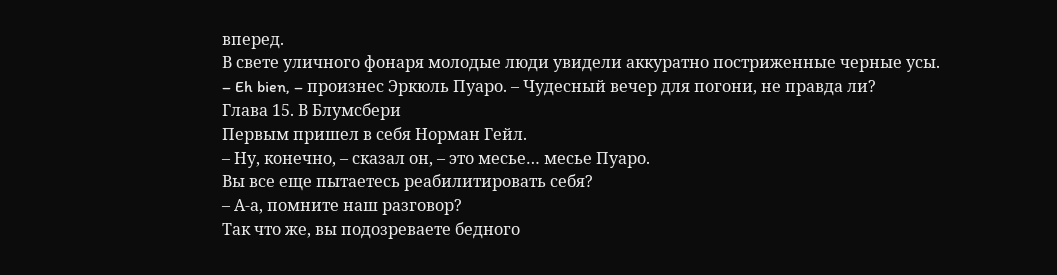вперед.
В свете уличного фонаря молодые люди увидели аккуратно постриженные черные усы.
– Eh bien, – произнес Эркюль Пуаро. – Чудесный вечер для погони, не правда ли?
Глава 15. В Блумсбери
Первым пришел в себя Норман Гейл.
– Ну, конечно, – сказал он, – это месье… месье Пуаро.
Вы все еще пытаетесь реабилитировать себя?
– А-а, помните наш разговор?
Так что же, вы подозреваете бедного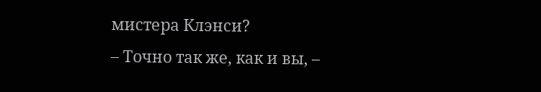мистера Клэнси?
– Точно так же, как и вы, –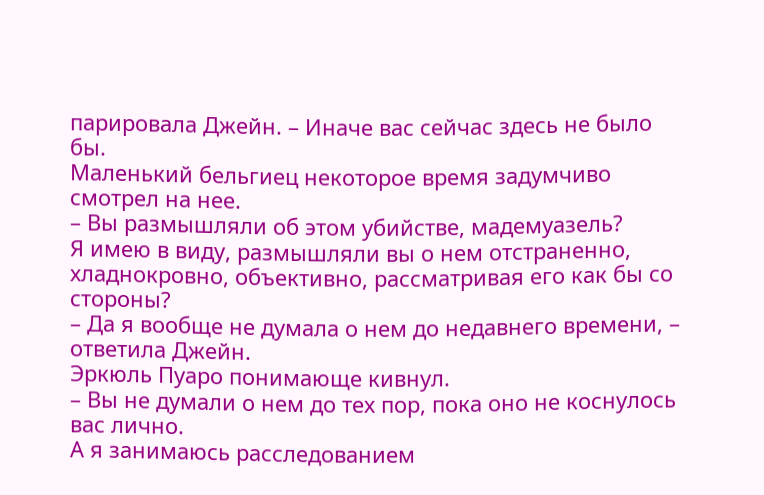парировала Джейн. – Иначе вас сейчас здесь не было бы.
Маленький бельгиец некоторое время задумчиво смотрел на нее.
– Вы размышляли об этом убийстве, мадемуазель?
Я имею в виду, размышляли вы о нем отстраненно, хладнокровно, объективно, рассматривая его как бы со стороны?
– Да я вообще не думала о нем до недавнего времени, – ответила Джейн.
Эркюль Пуаро понимающе кивнул.
– Вы не думали о нем до тех пор, пока оно не коснулось вас лично.
А я занимаюсь расследованием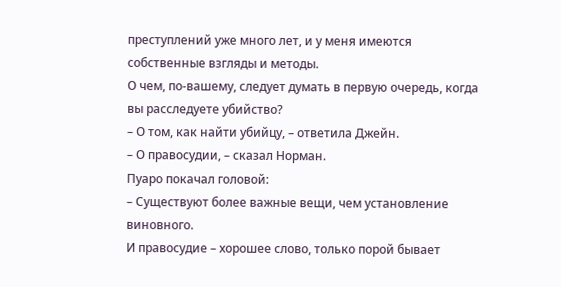преступлений уже много лет, и у меня имеются собственные взгляды и методы.
О чем, по-вашему, следует думать в первую очередь, когда вы расследуете убийство?
– О том, как найти убийцу, – ответила Джейн.
– О правосудии, – сказал Норман.
Пуаро покачал головой:
– Существуют более важные вещи, чем установление виновного.
И правосудие – хорошее слово, только порой бывает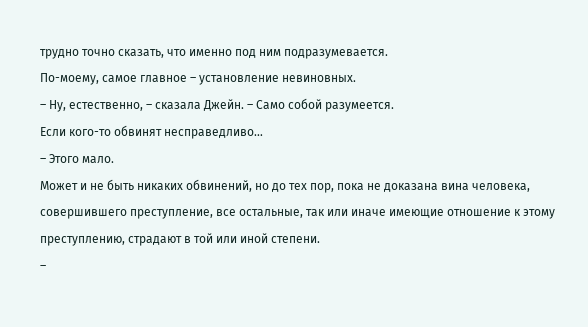трудно точно сказать, что именно под ним подразумевается.
По-моему, самое главное – установление невиновных.
– Ну, естественно, – сказала Джейн. – Само собой разумеется.
Если кого-то обвинят несправедливо…
– Этого мало.
Может и не быть никаких обвинений, но до тех пор, пока не доказана вина человека, совершившего преступление, все остальные, так или иначе имеющие отношение к этому преступлению, страдают в той или иной степени.
–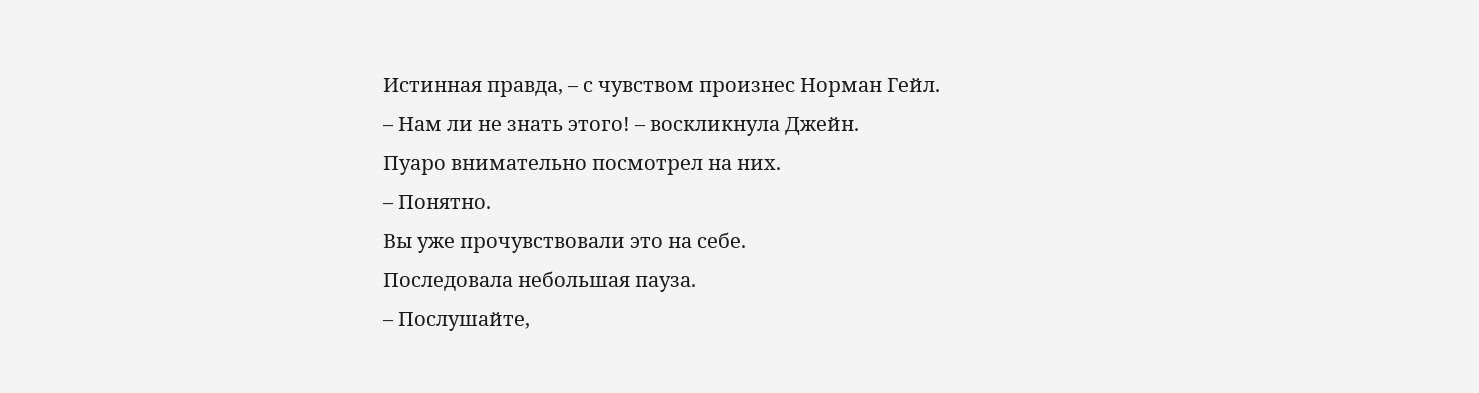Истинная правда, – с чувством произнес Норман Гейл.
– Нам ли не знать этого! – воскликнула Джейн.
Пуаро внимательно посмотрел на них.
– Понятно.
Вы уже прочувствовали это на себе.
Последовала небольшая пауза.
– Послушайте,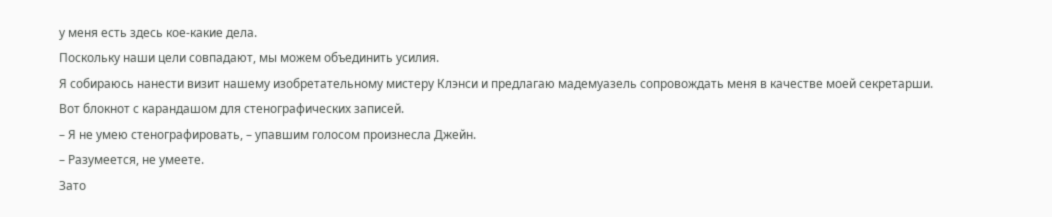у меня есть здесь кое-какие дела.
Поскольку наши цели совпадают, мы можем объединить усилия.
Я собираюсь нанести визит нашему изобретательному мистеру Клэнси и предлагаю мадемуазель сопровождать меня в качестве моей секретарши.
Вот блокнот с карандашом для стенографических записей.
– Я не умею стенографировать, – упавшим голосом произнесла Джейн.
– Разумеется, не умеете.
Зато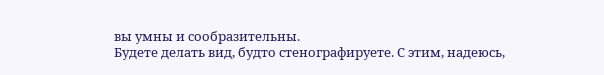вы умны и сообразительны.
Будете делать вид, будто стенографируете. С этим, надеюсь,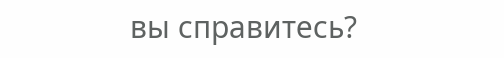вы справитесь?